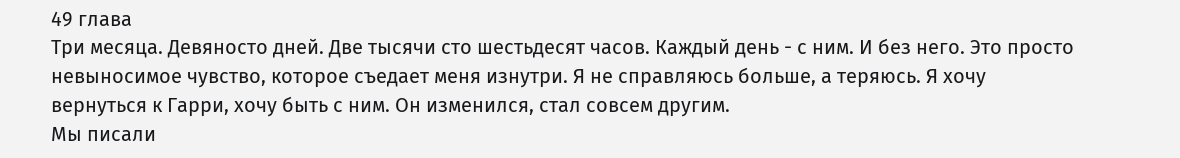49 глава
Три месяца. Девяносто дней. Две тысячи сто шестьдесят часов. Каждый день - с ним. И без него. Это просто невыносимое чувство, которое съедает меня изнутри. Я не справляюсь больше, а теряюсь. Я хочу вернуться к Гарри, хочу быть с ним. Он изменился, стал совсем другим.
Мы писали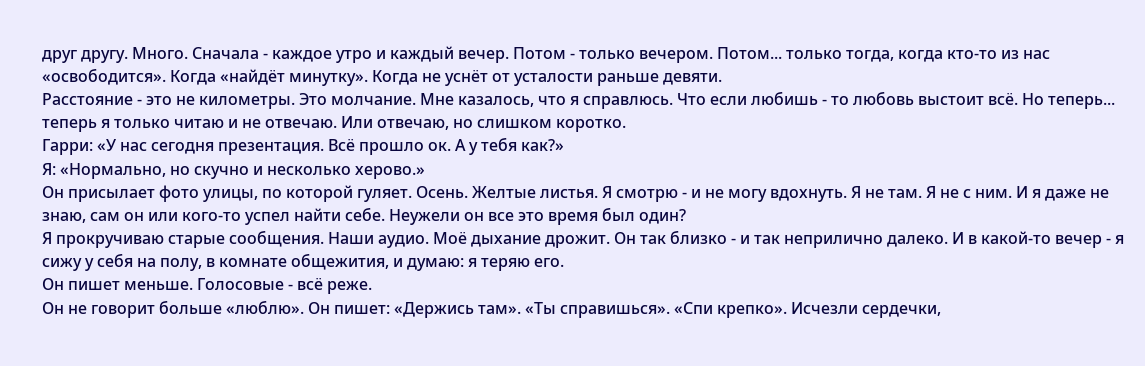друг другу. Много. Сначала - каждое утро и каждый вечер. Потом - только вечером. Потом... только тогда, когда кто-то из нас «освободится». Когда «найдёт минутку». Когда не уснёт от усталости раньше девяти.
Расстояние - это не километры. Это молчание. Мне казалось, что я справлюсь. Что если любишь - то любовь выстоит всё. Но теперь... теперь я только читаю и не отвечаю. Или отвечаю, но слишком коротко.
Гарри: «У нас сегодня презентация. Всё прошло ок. А у тебя как?»
Я: «Нормально, но скучно и несколько херово.»
Он присылает фото улицы, по которой гуляет. Осень. Желтые листья. Я смотрю - и не могу вдохнуть. Я не там. Я не с ним. И я даже не знаю, сам он или кого-то успел найти себе. Неужели он все это время был один?
Я прокручиваю старые сообщения. Наши аудио. Моё дыхание дрожит. Он так близко - и так неприлично далеко. И в какой-то вечер - я сижу у себя на полу, в комнате общежития, и думаю: я теряю его.
Он пишет меньше. Голосовые - всё реже.
Он не говорит больше «люблю». Он пишет: «Держись там». «Ты справишься». «Спи крепко». Исчезли сердечки,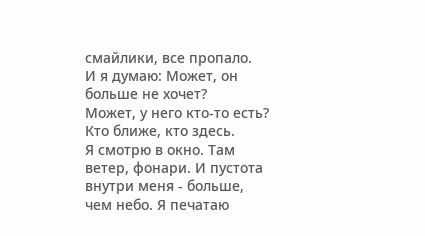смайлики, все пропало.
И я думаю: Может, он больше не хочет?
Может, у него кто-то есть? Кто ближе, кто здесь.
Я смотрю в окно. Там ветер, фонари. И пустота внутри меня - больше, чем небо. Я печатаю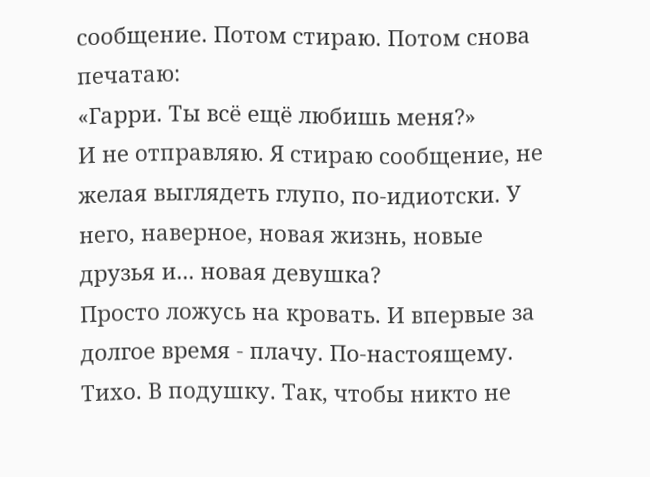сообщение. Потом стираю. Потом снова печатаю:
«Гарри. Ты всё ещё любишь меня?»
И не отправляю. Я стираю сообщение, не желая выглядеть глупо, по-идиотски. У него, наверное, новая жизнь, новые друзья и... новая девушка?
Просто ложусь на кровать. И впервые за долгое время - плачу. По-настоящему. Тихо. В подушку. Так, чтобы никто не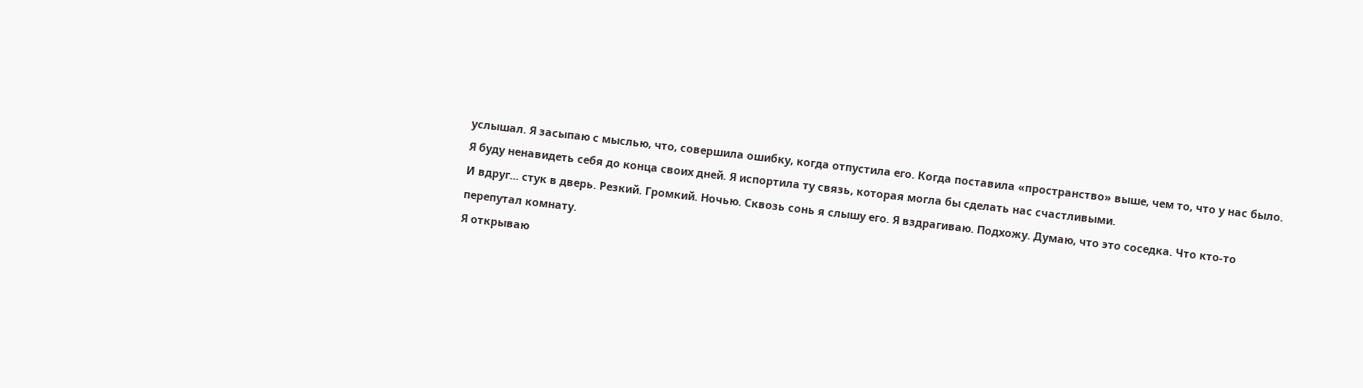услышал. Я засыпаю с мыслью, что, совершила ошибку, когда отпустила его. Когда поставила «пространство» выше, чем то, что у нас было. Я буду ненавидеть себя до конца своих дней. Я испортила ту связь, которая могла бы сделать нас счастливыми.
И вдруг... стук в дверь. Резкий. Громкий. Ночью. Сквозь сонь я слышу его. Я вздрагиваю. Подхожу. Думаю, что это соседка. Что кто-то перепутал комнату.
Я открываю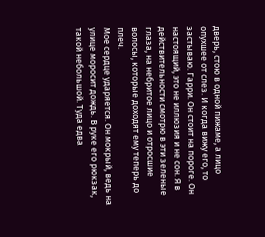дверь, стою в одной пижаме, а лицо опухшее от слез. И когда вижу его, то застываю. Гарри. Он стоит на пороге. Он настоящий, это не иллюзия и не сон. Я в действительности смотрю в эти зеленые глаза, на небритое лицо и отросшие волосы, которые доходят ему теперь до плеч.
Мое сердце ударяется. Он мокрый, ведь на улице моросит дождь. В руке его рюкзак, такой небольшой. Туда едва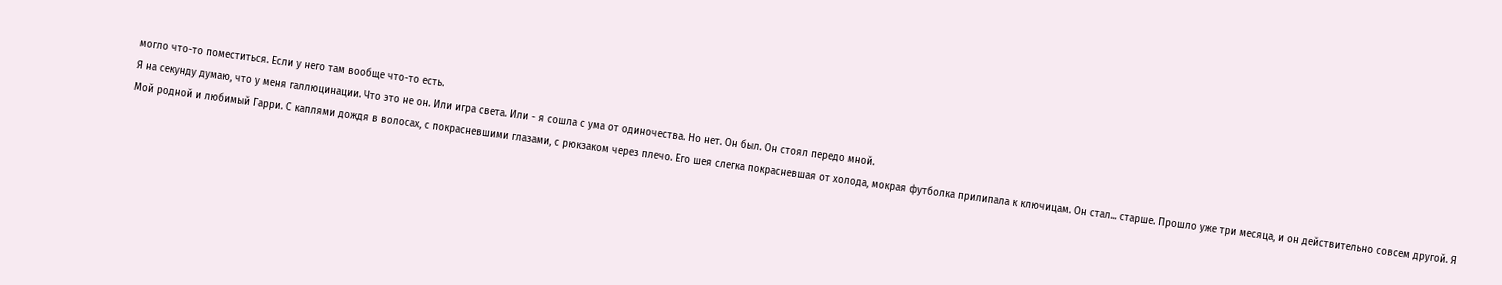могло что-то поместиться. Если у него там вообще что-то есть.
Я на секунду думаю, что у меня галлюцинации. Что это не он. Или игра света. Или - я сошла с ума от одиночества. Но нет. Он был. Он стоял передо мной.
Мой родной и любимый Гарри. С каплями дождя в волосах, с покрасневшими глазами, с рюкзаком через плечо. Его шея слегка покрасневшая от холода, мокрая футболка прилипала к ключицам. Он стал... старше. Прошло уже три месяца, и он действительно совсем другой. Я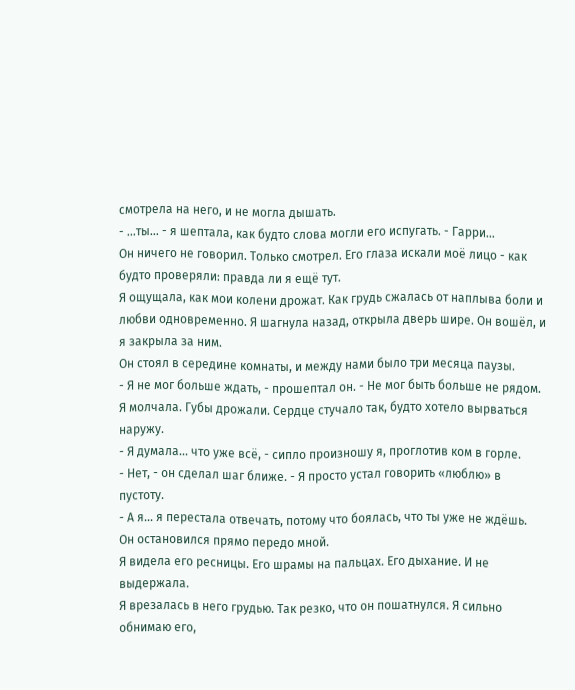смотрела на него, и не могла дышать.
- ...ты... - я шептала, как будто слова могли его испугать. - Гарри...
Он ничего не говорил. Только смотрел. Его глаза искали моё лицо - как будто проверяли: правда ли я ещё тут.
Я ощущала, как мои колени дрожат. Как грудь сжалась от наплыва боли и любви одновременно. Я шагнула назад, открыла дверь шире. Он вошёл, и я закрыла за ним.
Он стоял в середине комнаты, и между нами было три месяца паузы.
- Я не мог больше ждать, - прошептал он. - Не мог быть больше не рядом.
Я молчала. Губы дрожали. Сердце стучало так, будто хотело вырваться наружу.
- Я думала... что уже всё, - сипло произношу я, проглотив ком в горле.
- Нет, - он сделал шаг ближе. - Я просто устал говорить «люблю» в пустоту.
- А я... я перестала отвечать, потому что боялась, что ты уже не ждёшь.
Он остановился прямо передо мной.
Я видела его ресницы. Его шрамы на пальцах. Его дыхание. И не выдержала.
Я врезалась в него грудью. Так резко, что он пошатнулся. Я сильно обнимаю его,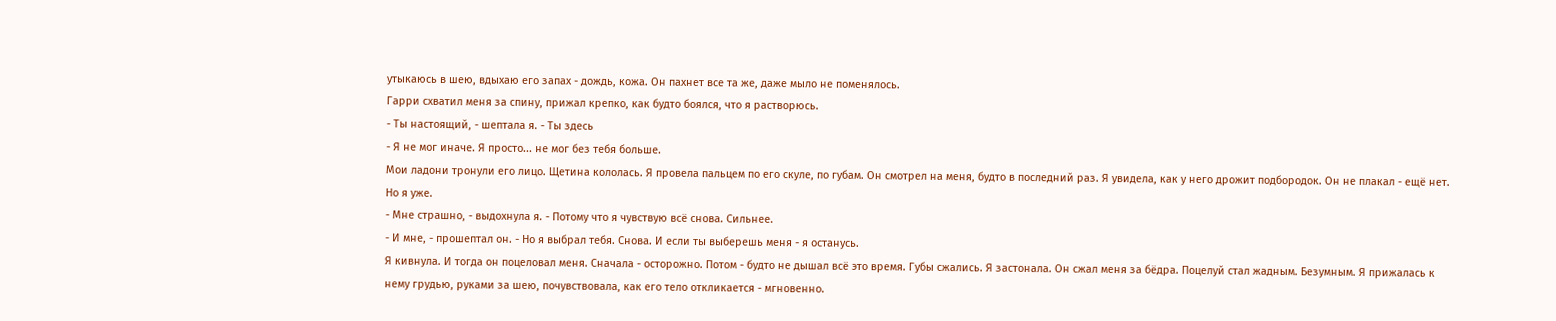утыкаюсь в шею, вдыхаю его запах - дождь, кожа. Он пахнет все та же, даже мыло не поменялось.
Гарри схватил меня за спину, прижал крепко, как будто боялся, что я растворюсь.
- Ты настоящий, - шептала я. - Ты здесь
- Я не мог иначе. Я просто... не мог без тебя больше.
Мои ладони тронули его лицо. Щетина кололась. Я провела пальцем по его скуле, по губам. Он смотрел на меня, будто в последний раз. Я увидела, как у него дрожит подбородок. Он не плакал - ещё нет. Но я уже.
- Мне страшно, - выдохнула я. - Потому что я чувствую всё снова. Сильнее.
- И мне, - прошептал он. - Но я выбрал тебя. Снова. И если ты выберешь меня - я останусь.
Я кивнула. И тогда он поцеловал меня. Сначала - осторожно. Потом - будто не дышал всё это время. Губы сжались. Я застонала. Он сжал меня за бёдра. Поцелуй стал жадным. Безумным. Я прижалась к нему грудью, руками за шею, почувствовала, как его тело откликается - мгновенно.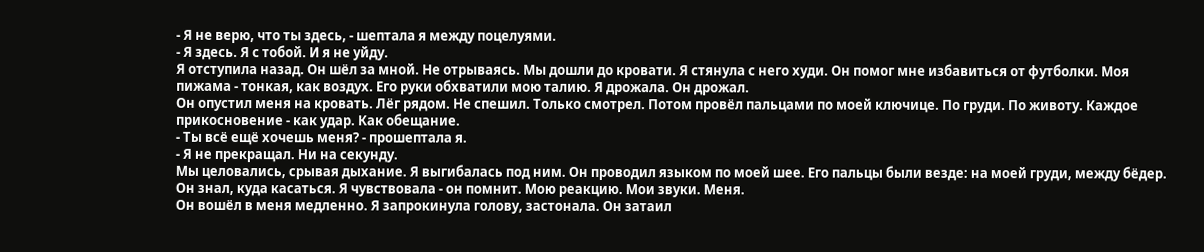- Я не верю, что ты здесь, - шептала я между поцелуями.
- Я здесь. Я с тобой. И я не уйду.
Я отступила назад. Он шёл за мной. Не отрываясь. Мы дошли до кровати. Я стянула с него худи. Он помог мне избавиться от футболки. Моя пижама - тонкая, как воздух. Его руки обхватили мою талию. Я дрожала. Он дрожал.
Он опустил меня на кровать. Лёг рядом. Не спешил. Только смотрел. Потом провёл пальцами по моей ключице. По груди. По животу. Каждое прикосновение - как удар. Как обещание.
- Ты всё ещё хочешь меня? - прошептала я.
- Я не прекращал. Ни на секунду.
Мы целовались, срывая дыхание. Я выгибалась под ним. Он проводил языком по моей шее. Его пальцы были везде: на моей груди, между бёдер. Он знал, куда касаться. Я чувствовала - он помнит. Мою реакцию. Мои звуки. Меня.
Он вошёл в меня медленно. Я запрокинула голову, застонала. Он затаил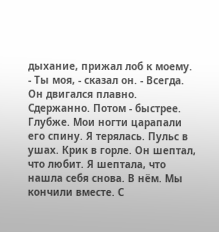дыхание, прижал лоб к моему.
- Ты моя, - сказал он. - Всегда.
Он двигался плавно. Сдержанно. Потом - быстрее. Глубже. Мои ногти царапали его спину. Я терялась. Пульс в ушах. Крик в горле. Он шептал, что любит. Я шептала, что нашла себя снова. В нём. Мы кончили вместе. С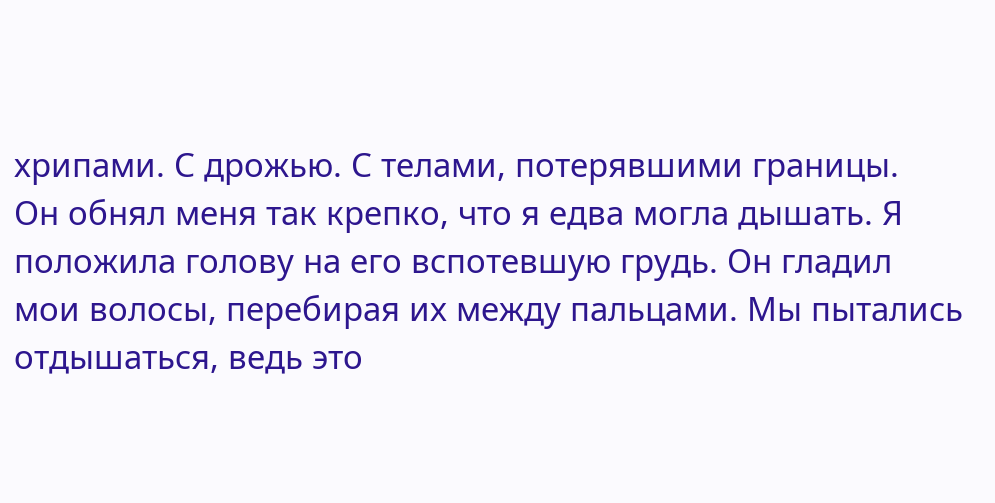хрипами. С дрожью. С телами, потерявшими границы.
Он обнял меня так крепко, что я едва могла дышать. Я положила голову на его вспотевшую грудь. Он гладил мои волосы, перебирая их между пальцами. Мы пытались отдышаться, ведь это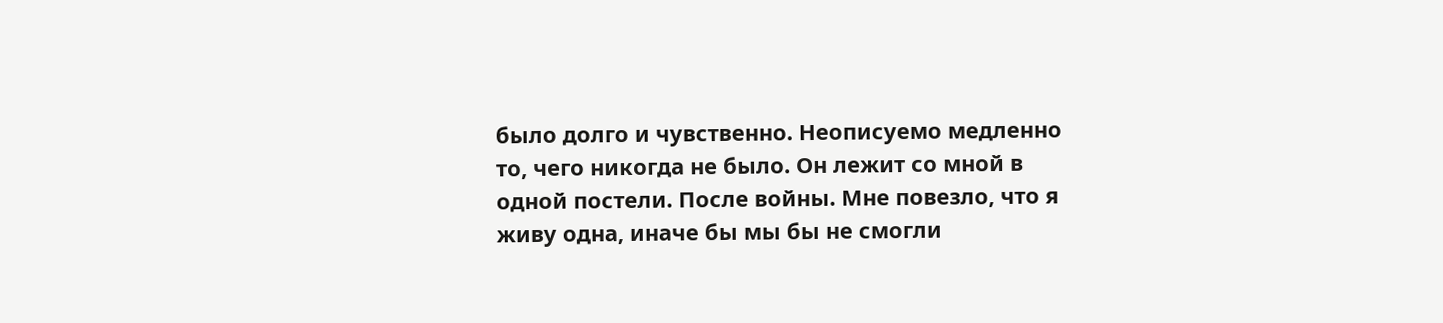было долго и чувственно. Неописуемо медленно то, чего никогда не было. Он лежит со мной в одной постели. После войны. Мне повезло, что я живу одна, иначе бы мы бы не смогли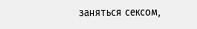заняться сексом,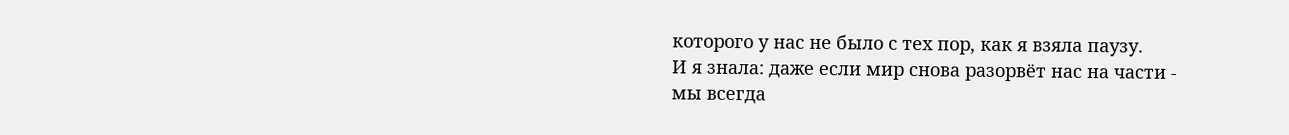которого у нас не было с тех пор, как я взяла паузу.
И я знала: даже если мир снова разорвёт нас на части - мы всегда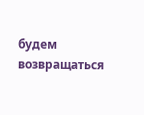будем возвращаться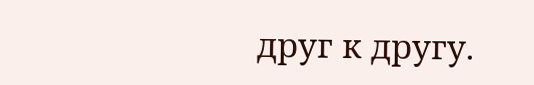друг к другу.